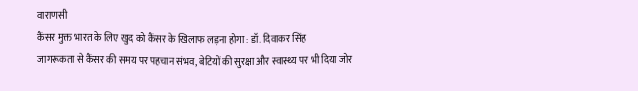वाराणसी
कैंसर मुक्त भारत के लिए खुद को कैंसर के खिलाफ लड़ना होगा : डॉ. दिवाकर सिंह
जागरूकता से कैंसर की समय पर पहचान संभव, बेटियों की सुरक्षा और स्वास्थ्य पर भी दिया जोर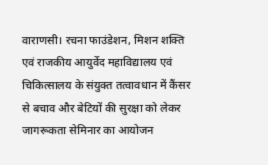वाराणसी। रचना फाउंडेशन, मिशन शक्ति एवं राजकीय आयुर्वेद महाविद्यालय एवं चिकित्सालय के संयुक्त तत्वावधान में कैंसर से बचाव और बेटियों की सुरक्षा को लेकर जागरूकता सेमिनार का आयोजन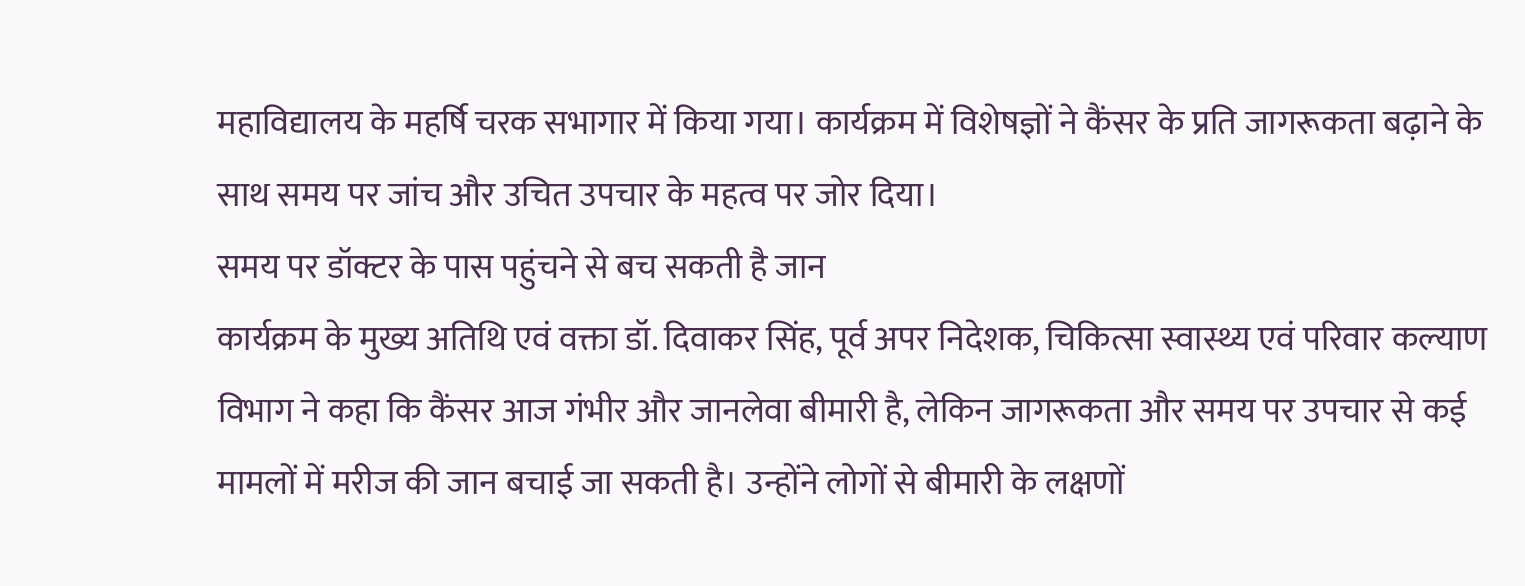महाविद्यालय के महर्षि चरक सभागार में किया गया। कार्यक्रम में विशेषज्ञों ने कैंसर के प्रति जागरूकता बढ़ाने के साथ समय पर जांच और उचित उपचार के महत्व पर जोर दिया।
समय पर डॉक्टर के पास पहुंचने से बच सकती है जान
कार्यक्रम के मुख्य अतिथि एवं वक्ता डॉ. दिवाकर सिंह, पूर्व अपर निदेशक, चिकित्सा स्वास्थ्य एवं परिवार कल्याण विभाग ने कहा कि कैंसर आज गंभीर और जानलेवा बीमारी है, लेकिन जागरूकता और समय पर उपचार से कई मामलों में मरीज की जान बचाई जा सकती है। उन्होंने लोगों से बीमारी के लक्षणों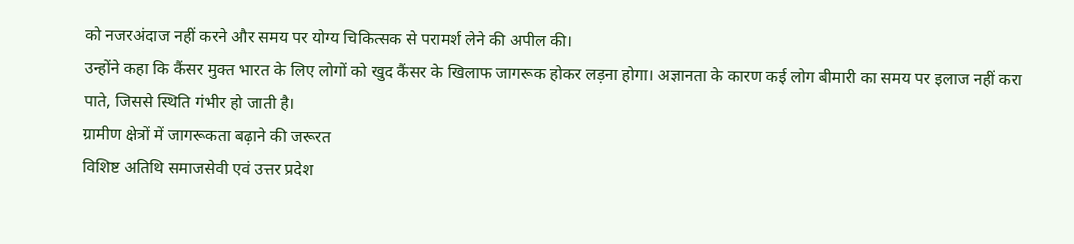को नजरअंदाज नहीं करने और समय पर योग्य चिकित्सक से परामर्श लेने की अपील की।
उन्होंने कहा कि कैंसर मुक्त भारत के लिए लोगों को खुद कैंसर के खिलाफ जागरूक होकर लड़ना होगा। अज्ञानता के कारण कई लोग बीमारी का समय पर इलाज नहीं करा पाते, जिससे स्थिति गंभीर हो जाती है।
ग्रामीण क्षेत्रों में जागरूकता बढ़ाने की जरूरत
विशिष्ट अतिथि समाजसेवी एवं उत्तर प्रदेश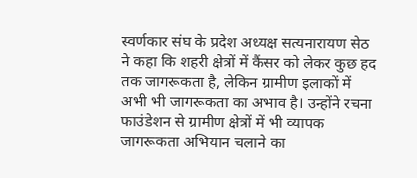स्वर्णकार संघ के प्रदेश अध्यक्ष सत्यनारायण सेठ ने कहा कि शहरी क्षेत्रों में कैंसर को लेकर कुछ हद तक जागरूकता है, लेकिन ग्रामीण इलाकों में अभी भी जागरूकता का अभाव है। उन्होंने रचना फाउंडेशन से ग्रामीण क्षेत्रों में भी व्यापक जागरूकता अभियान चलाने का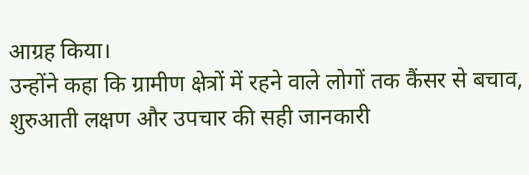आग्रह किया।
उन्होंने कहा कि ग्रामीण क्षेत्रों में रहने वाले लोगों तक कैंसर से बचाव, शुरुआती लक्षण और उपचार की सही जानकारी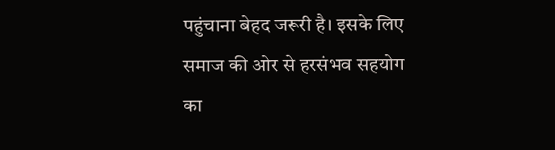पहुंचाना बेहद जरूरी है। इसके लिए समाज की ओर से हरसंभव सहयोग का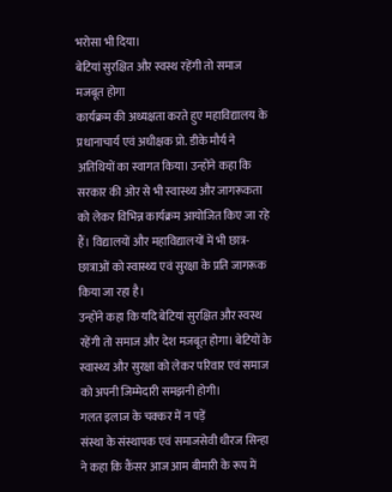भरोसा भी दिया।
बेटियां सुरक्षित और स्वस्थ रहेंगी तो समाज मजबूत होगा
कार्यक्रम की अध्यक्षता करते हुए महाविद्यालय के प्रधानाचार्य एवं अधीक्षक प्रो. डीके मौर्य ने अतिथियों का स्वागत किया। उन्होंने कहा कि सरकार की ओर से भी स्वास्थ्य और जागरूकता को लेकर विभिन्न कार्यक्रम आयोजित किए जा रहे हैं। विद्यालयों और महाविद्यालयों में भी छात्र-छात्राओं को स्वास्थ्य एवं सुरक्षा के प्रति जागरूक किया जा रहा है।
उन्होंने कहा कि यदि बेटियां सुरक्षित और स्वस्थ रहेंगी तो समाज और देश मजबूत होगा। बेटियों के स्वास्थ्य और सुरक्षा को लेकर परिवार एवं समाज को अपनी जिम्मेदारी समझनी होगी।
गलत इलाज के चक्कर में न पड़ें
संस्था के संस्थापक एवं समाजसेवी धीरज सिन्हा ने कहा कि कैंसर आज आम बीमारी के रूप में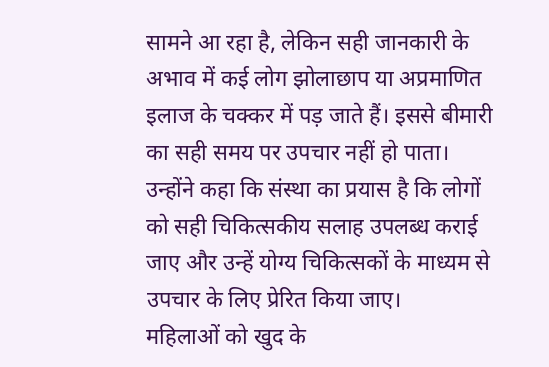सामने आ रहा है, लेकिन सही जानकारी के अभाव में कई लोग झोलाछाप या अप्रमाणित इलाज के चक्कर में पड़ जाते हैं। इससे बीमारी का सही समय पर उपचार नहीं हो पाता।
उन्होंने कहा कि संस्था का प्रयास है कि लोगों को सही चिकित्सकीय सलाह उपलब्ध कराई जाए और उन्हें योग्य चिकित्सकों के माध्यम से उपचार के लिए प्रेरित किया जाए।
महिलाओं को खुद के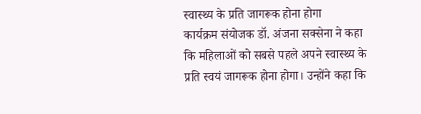स्वास्थ्य के प्रति जागरूक होना होगा
कार्यक्रम संयोजक डॉ. अंजना सक्सेना ने कहा कि महिलाओं को सबसे पहले अपने स्वास्थ्य के प्रति स्वयं जागरूक होना होगा। उन्होंने कहा कि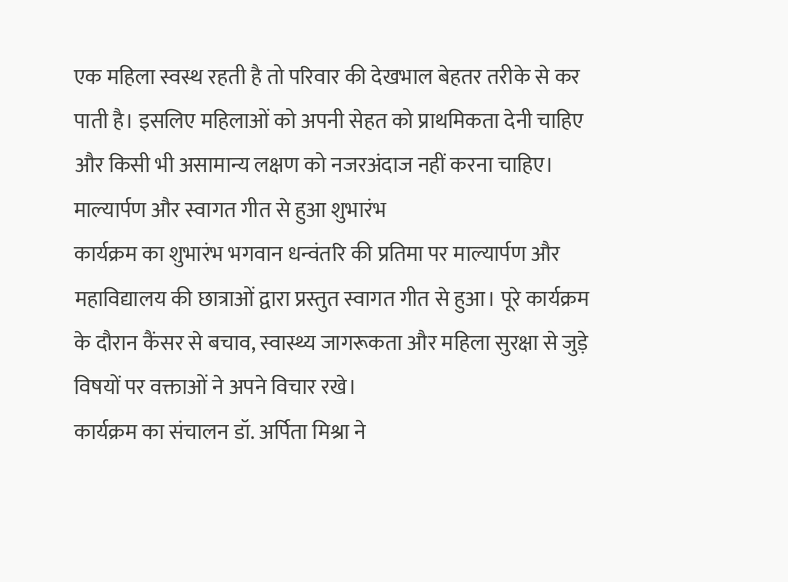एक महिला स्वस्थ रहती है तो परिवार की देखभाल बेहतर तरीके से कर पाती है। इसलिए महिलाओं को अपनी सेहत को प्राथमिकता देनी चाहिए और किसी भी असामान्य लक्षण को नजरअंदाज नहीं करना चाहिए।
माल्यार्पण और स्वागत गीत से हुआ शुभारंभ
कार्यक्रम का शुभारंभ भगवान धन्वंतरि की प्रतिमा पर माल्यार्पण और महाविद्यालय की छात्राओं द्वारा प्रस्तुत स्वागत गीत से हुआ। पूरे कार्यक्रम के दौरान कैंसर से बचाव, स्वास्थ्य जागरूकता और महिला सुरक्षा से जुड़े विषयों पर वक्ताओं ने अपने विचार रखे।
कार्यक्रम का संचालन डॉ. अर्पिता मिश्रा ने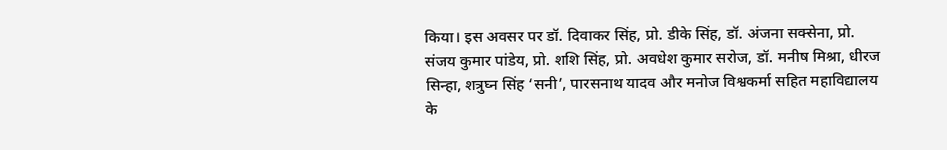किया। इस अवसर पर डॉ. दिवाकर सिंह, प्रो. डीके सिंह, डॉ. अंजना सक्सेना, प्रो. संजय कुमार पांडेय, प्रो. शशि सिंह, प्रो. अवधेश कुमार सरोज, डॉ. मनीष मिश्रा, धीरज सिन्हा, शत्रुघ्न सिंह ‘सनी’, पारसनाथ यादव और मनोज विश्वकर्मा सहित महाविद्यालय के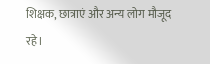शिक्षक, छात्राएं और अन्य लोग मौजूद रहे।